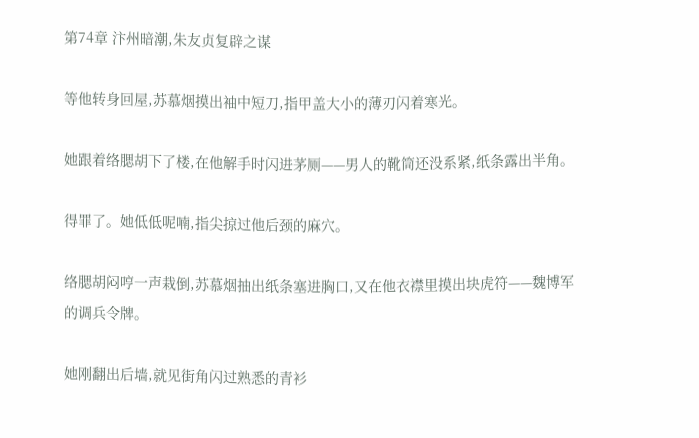第74章 汴州暗潮,朱友贞复辟之谋

等他转身回屋,苏慕烟摸出袖中短刀,指甲盖大小的薄刃闪着寒光。

她跟着络腮胡下了楼,在他解手时闪进茅厕——男人的靴筒还没系紧,纸条露出半角。

得罪了。她低低呢喃,指尖掠过他后颈的麻穴。

络腮胡闷哼一声栽倒,苏慕烟抽出纸条塞进胸口,又在他衣襟里摸出块虎符——魏博军的调兵令牌。

她刚翻出后墙,就见街角闪过熟悉的青衫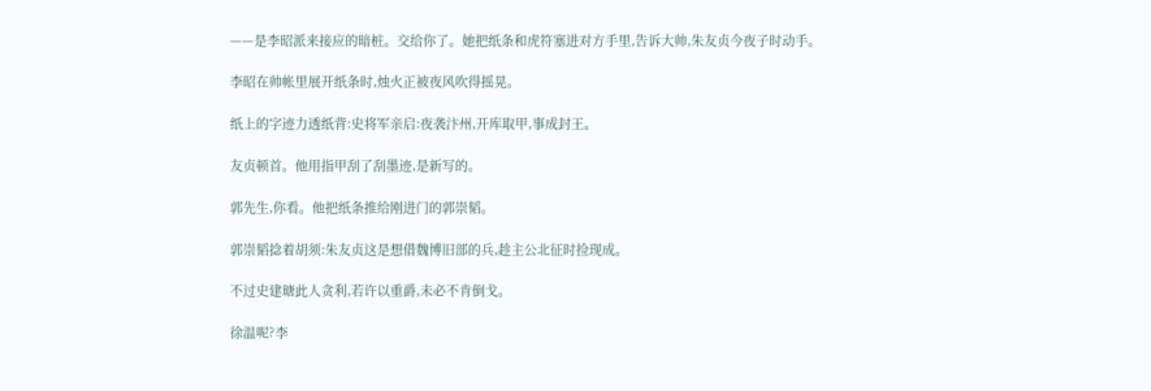——是李昭派来接应的暗桩。交给你了。她把纸条和虎符塞进对方手里,告诉大帅,朱友贞今夜子时动手。

李昭在帅帐里展开纸条时,烛火正被夜风吹得摇晃。

纸上的字迹力透纸背:史将军亲启:夜袭汴州,开库取甲,事成封王。

友贞顿首。他用指甲刮了刮墨迹,是新写的。

郭先生,你看。他把纸条推给刚进门的郭崇韬。

郭崇韬捻着胡须:朱友贞这是想借魏博旧部的兵,趁主公北征时捡现成。

不过史建瑭此人贪利,若许以重爵,未必不肯倒戈。

徐温呢?李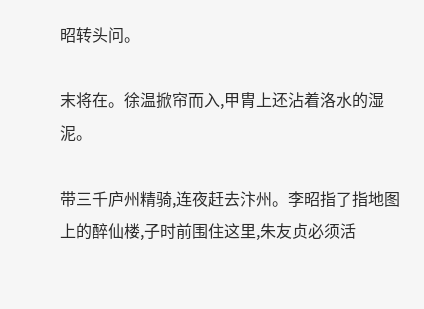昭转头问。

末将在。徐温掀帘而入,甲胄上还沾着洛水的湿泥。

带三千庐州精骑,连夜赶去汴州。李昭指了指地图上的醉仙楼,子时前围住这里,朱友贞必须活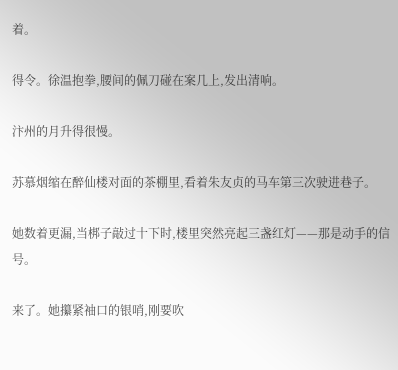着。

得令。徐温抱拳,腰间的佩刀碰在案几上,发出清响。

汴州的月升得很慢。

苏慕烟缩在醉仙楼对面的茶棚里,看着朱友贞的马车第三次驶进巷子。

她数着更漏,当梆子敲过十下时,楼里突然亮起三盏红灯——那是动手的信号。

来了。她攥紧袖口的银哨,刚要吹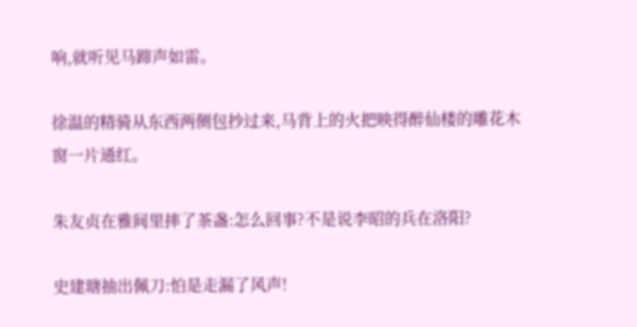响,就听见马蹄声如雷。

徐温的精骑从东西两侧包抄过来,马背上的火把映得醉仙楼的雕花木窗一片通红。

朱友贞在雅间里摔了茶盏:怎么回事?不是说李昭的兵在洛阳?

史建瑭抽出佩刀:怕是走漏了风声!